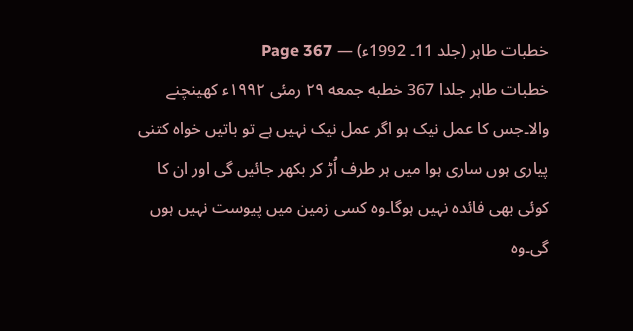خطبات طاہر (جلد 11۔ 1992ء) — Page 367
خطبات طاہر جلدا 367 خطبه جمعه ۲۹ رمئی ۱۹۹۲ء کھینچنے والا۔جس کا عمل نیک ہو اگر عمل نیک نہیں ہے تو باتیں خواہ کتنی پیاری ہوں ساری ہوا میں ہر طرف اُڑ کر بکھر جائیں گی اور ان کا کوئی بھی فائدہ نہیں ہوگا۔وہ کسی زمین میں پیوست نہیں ہوں گی۔وہ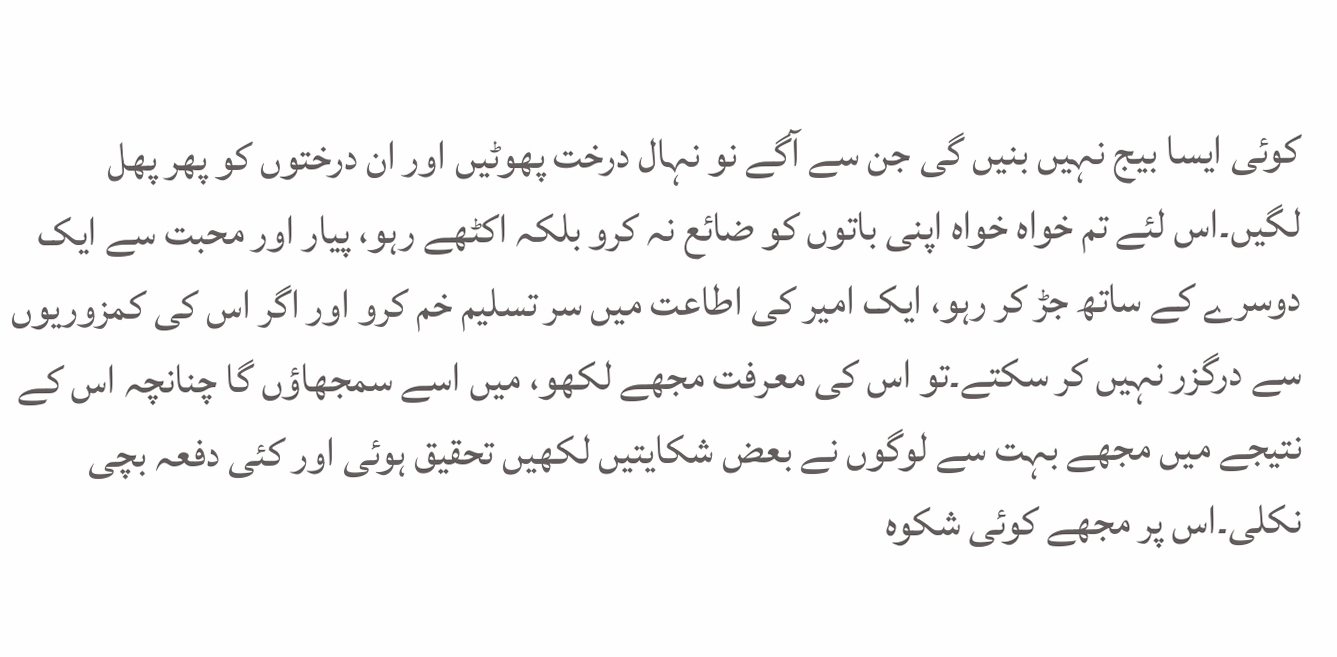کوئی ایسا بیج نہیں بنیں گی جن سے آگے نو نہال درخت پھوٹیں اور ان درختوں کو پھر پھل لگیں۔اس لئے تم خواہ خواہ اپنی باتوں کو ضائع نہ کرو بلکہ اکٹھے رہو، پیار اور محبت سے ایک دوسرے کے ساتھ جڑ کر رہو، ایک امیر کی اطاعت میں سر تسلیم خم کرو اور اگر اس کی کمزوریوں سے درگزر نہیں کر سکتے۔تو اس کی معرفت مجھے لکھو، میں اسے سمجھاؤں گا چنانچہ اس کے نتیجے میں مجھے بہت سے لوگوں نے بعض شکایتیں لکھیں تحقیق ہوئی اور کئی دفعہ بچی نکلی۔اس پر مجھے کوئی شکوہ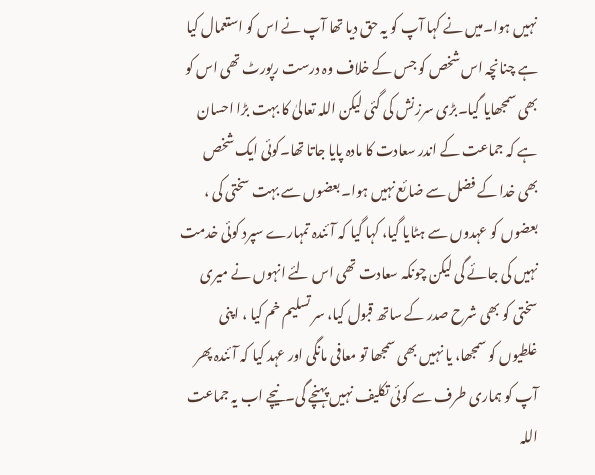نہیں ہوا۔میں نے کہا آپ کو یہ حق دیا تھا آپ نے اس کو استعمال کیا ہے چنانچہ اس شخص کو جس کے خلاف وہ درست رپورٹ تھی اس کو بھی سمجھایا گیا۔بڑی سرزنش کی گئی لیکن اللہ تعالیٰ کا بہت بڑا احسان ہے کہ جماعت کے اندر سعادت کا مادہ پایا جاتا تھا۔کوئی ایک شخص بھی خدا کے فضل سے ضائع نہیں ہوا۔بعضوں سے بہت سختی کی ، بعضوں کو عہدوں سے ہٹایا گیا، کہا گیا کہ آئندہ تمہارے سپرد کوئی خدمت نہیں کی جائے گی لیکن چونکہ سعادت تھی اس لئے انہوں نے میری سختی کو بھی شرح صدر کے ساتھ قبول کیا، سر تسلیم خم کیا ، اپنی غلطیوں کو سمجھا، یا نہیں بھی سمجھا تو معافی مانگی اور عہد کیا کہ آئندہ پھر آپ کو ہماری طرف سے کوئی تکلیف نہیں پہنچے گی۔نیچے اب یہ جماعت اللہ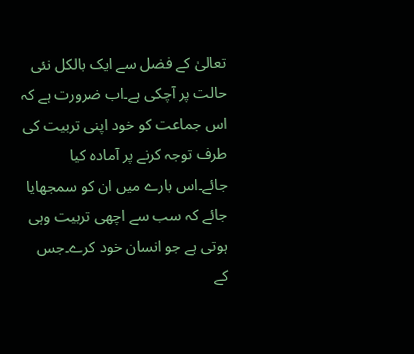تعالیٰ کے فضل سے ایک بالکل نئی حالت پر آچکی ہے۔اب ضرورت ہے کہ اس جماعت کو خود اپنی تربیت کی طرف توجہ کرنے پر آمادہ کیا جائے۔اس بارے میں ان کو سمجھایا جائے کہ سب سے اچھی تربیت وہی ہوتی ہے جو انسان خود کرے۔جس کے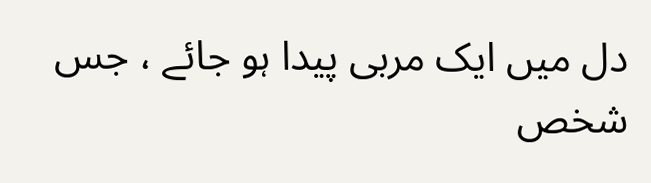دل میں ایک مربی پیدا ہو جائے ، جس شخص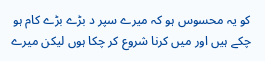کو یہ محسوس ہو کہ میرے سپر د بڑے بڑے کام ہو چکے ہیں اور میں کرنا شروع کر چکا ہوں لیکن میرے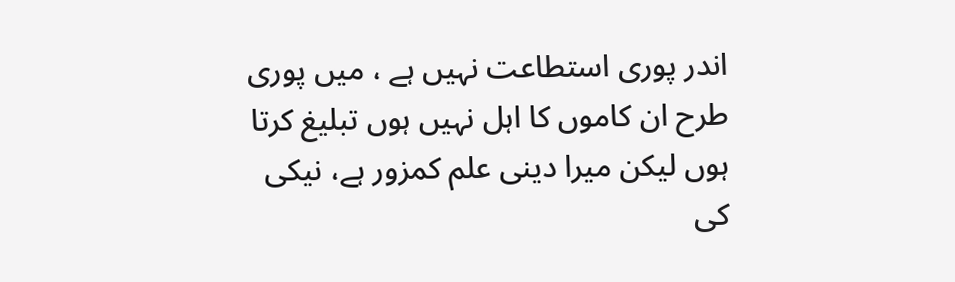اندر پوری استطاعت نہیں ہے ، میں پوری طرح ان کاموں کا اہل نہیں ہوں تبلیغ کرتا ہوں لیکن میرا دینی علم کمزور ہے، نیکی کی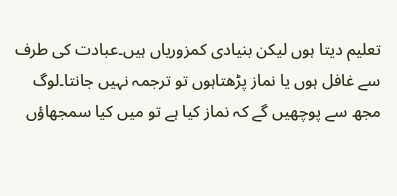تعلیم دیتا ہوں لیکن بنیادی کمزوریاں ہیں۔عبادت کی طرف سے غافل ہوں یا نماز پڑھتاہوں تو ترجمہ نہیں جانتا۔لوگ مجھ سے پوچھیں گے کہ نماز کیا ہے تو میں کیا سمجھاؤں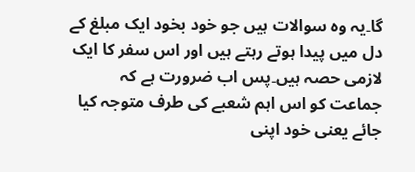گا۔یہ وہ سوالات ہیں جو خود بخود ایک مبلغ کے دل میں پیدا ہوتے رہتے ہیں اور اس سفر کا ایک لازمی حصہ ہیں۔پس اب ضرورت ہے کہ جماعت کو اس اہم شعبے کی طرف متوجہ کیا جائے یعنی خود اپنی